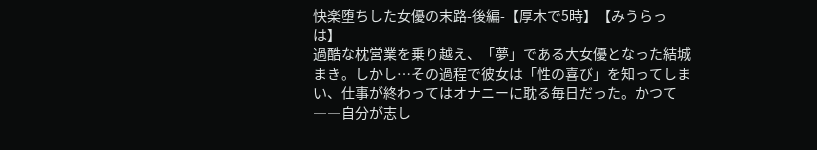快楽堕ちした女優の末路-後編-【厚木で5時】【みうらっは】
過酷な枕営業を乗り越え、「夢」である大女優となった結城まき。しかし…その過程で彼女は「性の喜び」を知ってしまい、仕事が終わってはオナニーに耽る毎日だった。かつて――自分が志し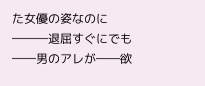た女優の姿なのに―――退屈すぐにでも――男のアレが――欲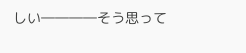しい――――そう思って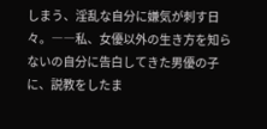しまう、淫乱な自分に嫌気が刺す日々。――私、女優以外の生き方を知らないの自分に告白してきた男優の子に、説教をしたま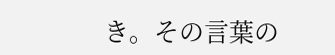き。その言葉の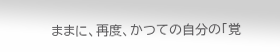ままに、再度、かつての自分の「覚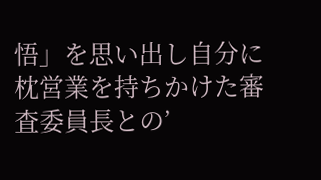悟」を思い出し自分に枕営業を持ちかけた審査委員長との’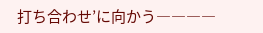打ち合わせ’に向かう――――